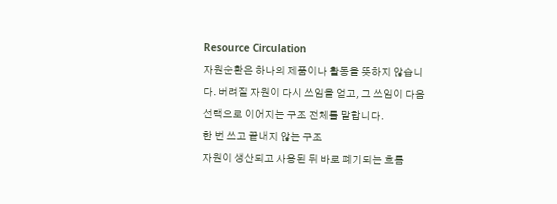Resource Circulation
자원순환은 하나의 제품이나 활동을 뜻하지 않습니다. 버려질 자원이 다시 쓰임을 얻고, 그 쓰임이 다음 선택으로 이어지는 구조 전체를 말합니다.
한 번 쓰고 끝내지 않는 구조
자원이 생산되고 사용된 뒤 바로 폐기되는 흐름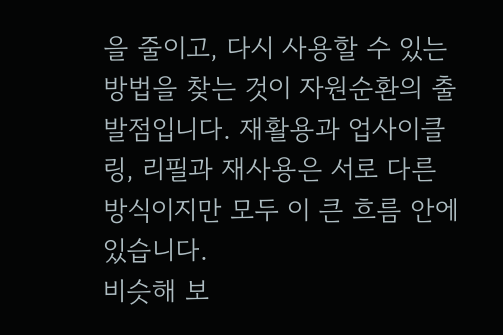을 줄이고, 다시 사용할 수 있는 방법을 찾는 것이 자원순환의 출발점입니다. 재활용과 업사이클링, 리필과 재사용은 서로 다른 방식이지만 모두 이 큰 흐름 안에 있습니다.
비슷해 보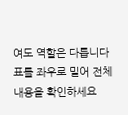여도 역할은 다릅니다
표를 좌우로 밀어 전체 내용을 확인하세요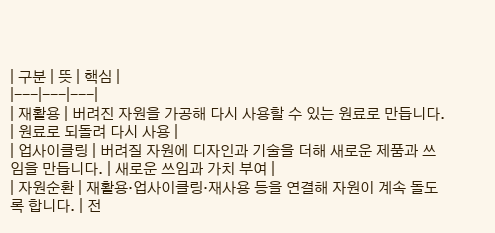| 구분 | 뜻 | 핵심 |
|---|---|---|
| 재활용 | 버려진 자원을 가공해 다시 사용할 수 있는 원료로 만듭니다. | 원료로 되돌려 다시 사용 |
| 업사이클링 | 버려질 자원에 디자인과 기술을 더해 새로운 제품과 쓰임을 만듭니다. | 새로운 쓰임과 가치 부여 |
| 자원순환 | 재활용·업사이클링·재사용 등을 연결해 자원이 계속 돌도록 합니다. | 전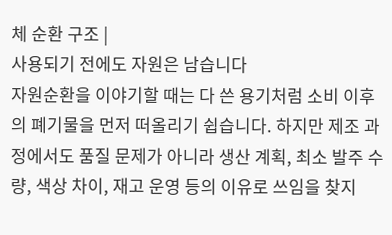체 순환 구조 |
사용되기 전에도 자원은 남습니다
자원순환을 이야기할 때는 다 쓴 용기처럼 소비 이후의 폐기물을 먼저 떠올리기 쉽습니다. 하지만 제조 과정에서도 품질 문제가 아니라 생산 계획, 최소 발주 수량, 색상 차이, 재고 운영 등의 이유로 쓰임을 찾지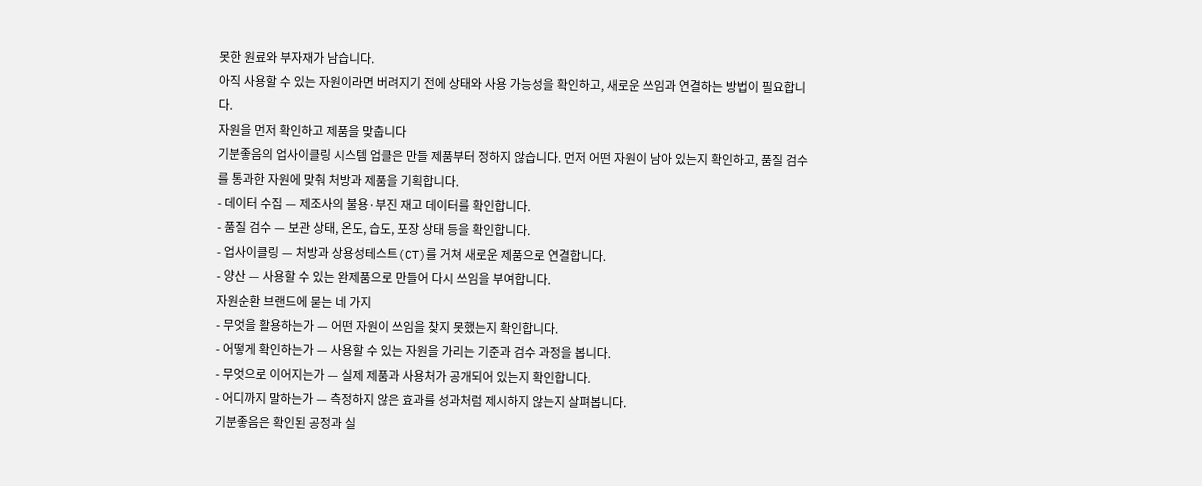못한 원료와 부자재가 남습니다.
아직 사용할 수 있는 자원이라면 버려지기 전에 상태와 사용 가능성을 확인하고, 새로운 쓰임과 연결하는 방법이 필요합니다.
자원을 먼저 확인하고 제품을 맞춥니다
기분좋음의 업사이클링 시스템 업클은 만들 제품부터 정하지 않습니다. 먼저 어떤 자원이 남아 있는지 확인하고, 품질 검수를 통과한 자원에 맞춰 처방과 제품을 기획합니다.
- 데이터 수집 — 제조사의 불용·부진 재고 데이터를 확인합니다.
- 품질 검수 — 보관 상태, 온도, 습도, 포장 상태 등을 확인합니다.
- 업사이클링 — 처방과 상용성테스트(CT)를 거쳐 새로운 제품으로 연결합니다.
- 양산 — 사용할 수 있는 완제품으로 만들어 다시 쓰임을 부여합니다.
자원순환 브랜드에 묻는 네 가지
- 무엇을 활용하는가 — 어떤 자원이 쓰임을 찾지 못했는지 확인합니다.
- 어떻게 확인하는가 — 사용할 수 있는 자원을 가리는 기준과 검수 과정을 봅니다.
- 무엇으로 이어지는가 — 실제 제품과 사용처가 공개되어 있는지 확인합니다.
- 어디까지 말하는가 — 측정하지 않은 효과를 성과처럼 제시하지 않는지 살펴봅니다.
기분좋음은 확인된 공정과 실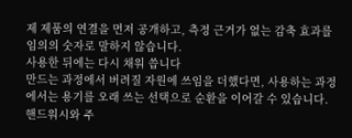제 제품의 연결을 먼저 공개하고, 측정 근거가 없는 감축 효과를 임의의 숫자로 말하지 않습니다.
사용한 뒤에는 다시 채워 씁니다
만드는 과정에서 버려질 자원에 쓰임을 더했다면, 사용하는 과정에서는 용기를 오래 쓰는 선택으로 순환을 이어갈 수 있습니다. 핸드워시와 주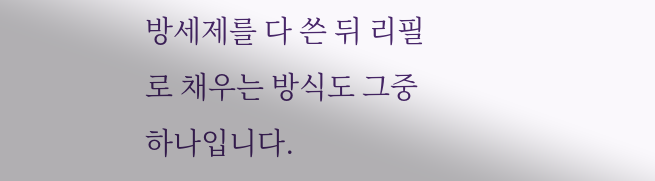방세제를 다 쓴 뒤 리필로 채우는 방식도 그중 하나입니다.